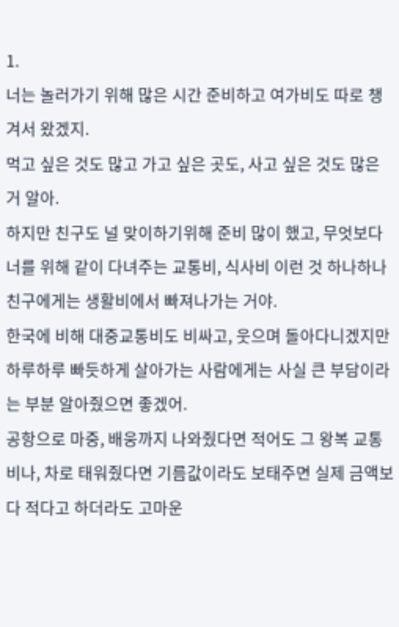1.
너는 놀러가기 위해 많은 시간 준비하고 여가비도 따로 챙겨서 왔겠지.
먹고 싶은 것도 많고 가고 싶은 곳도, 사고 싶은 것도 많은 거 알아.
하지만 친구도 널 맞이하기위해 준비 많이 했고, 무엇보다 너를 위해 같이 다녀주는 교통비, 식사비 이런 것 하나하나 친구에게는 생활비에서 빠져나가는 거야.
한국에 비해 대중교통비도 비싸고, 웃으며 돌아다니겠지만 하루하루 빠듯하게 살아가는 사람에게는 사실 큰 부담이라는 부분 알아줬으면 좋겠어.
공항으로 마중, 배웅까지 나와줬다면 적어도 그 왕복 교통비나, 차로 태워줬다면 기름값이라도 보태주면 실제 금액보다 적다고 하더라도 고마운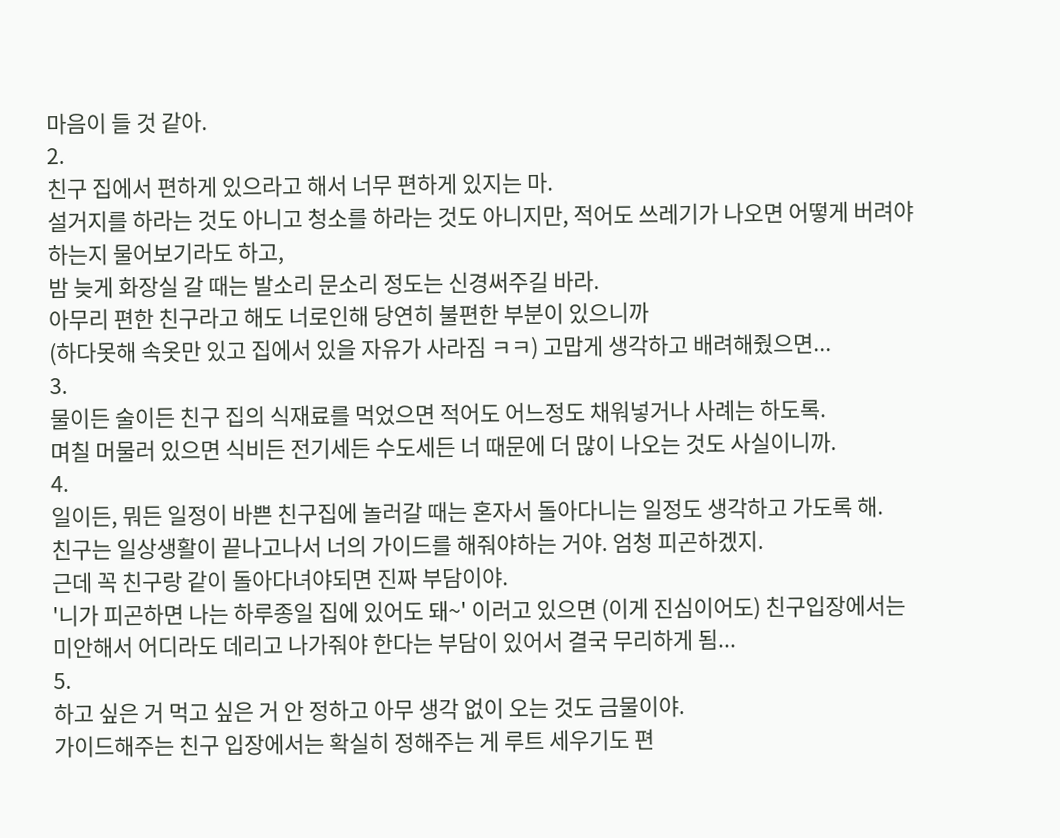마음이 들 것 같아.
2.
친구 집에서 편하게 있으라고 해서 너무 편하게 있지는 마.
설거지를 하라는 것도 아니고 청소를 하라는 것도 아니지만, 적어도 쓰레기가 나오면 어떻게 버려야 하는지 물어보기라도 하고,
밤 늦게 화장실 갈 때는 발소리 문소리 정도는 신경써주길 바라.
아무리 편한 친구라고 해도 너로인해 당연히 불편한 부분이 있으니까
(하다못해 속옷만 있고 집에서 있을 자유가 사라짐 ㅋㅋ) 고맙게 생각하고 배려해줬으면...
3.
물이든 술이든 친구 집의 식재료를 먹었으면 적어도 어느정도 채워넣거나 사례는 하도록.
며칠 머물러 있으면 식비든 전기세든 수도세든 너 때문에 더 많이 나오는 것도 사실이니까.
4.
일이든, 뭐든 일정이 바쁜 친구집에 놀러갈 때는 혼자서 돌아다니는 일정도 생각하고 가도록 해.
친구는 일상생활이 끝나고나서 너의 가이드를 해줘야하는 거야. 엄청 피곤하겠지.
근데 꼭 친구랑 같이 돌아다녀야되면 진짜 부담이야.
'니가 피곤하면 나는 하루종일 집에 있어도 돼~' 이러고 있으면 (이게 진심이어도) 친구입장에서는 미안해서 어디라도 데리고 나가줘야 한다는 부담이 있어서 결국 무리하게 됨...
5.
하고 싶은 거 먹고 싶은 거 안 정하고 아무 생각 없이 오는 것도 금물이야.
가이드해주는 친구 입장에서는 확실히 정해주는 게 루트 세우기도 편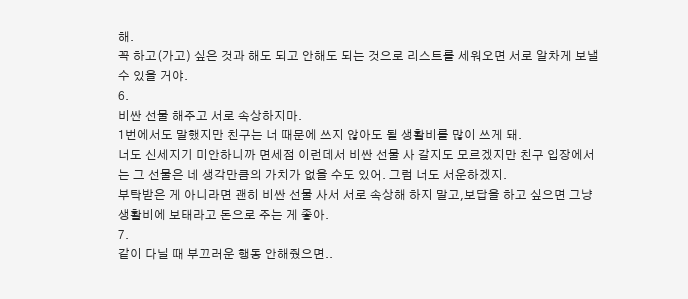해.
꼭 하고(가고) 싶은 것과 해도 되고 안해도 되는 것으로 리스트를 세워오면 서로 알차게 보낼 수 있을 거야.
6.
비싼 선물 해주고 서로 속상하지마.
1번에서도 말했지만 친구는 너 때문에 쓰지 않아도 될 생활비를 많이 쓰게 돼.
너도 신세지기 미안하니까 면세점 이런데서 비싼 선물 사 갈지도 모르겠지만 친구 입장에서는 그 선물은 네 생각만큼의 가치가 없을 수도 있어. 그럼 너도 서운하겠지.
부탁받은 게 아니라면 괜히 비싼 선물 사서 서로 속상해 하지 말고,보답을 하고 싶으면 그냥 생활비에 보태라고 돈으로 주는 게 좋아.
7.
같이 다닐 때 부끄러운 행동 안해줬으면..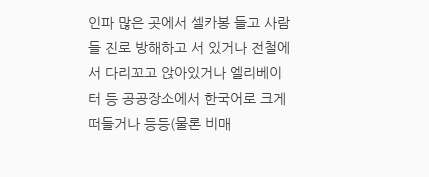인파 많은 곳에서 셀카봉 들고 사람들 진로 방해하고 서 있거나 전철에서 다리꼬고 앉아있거나 엘리베이터 등 공공장소에서 한국어로 크게 떠들거나 등등(물론 비매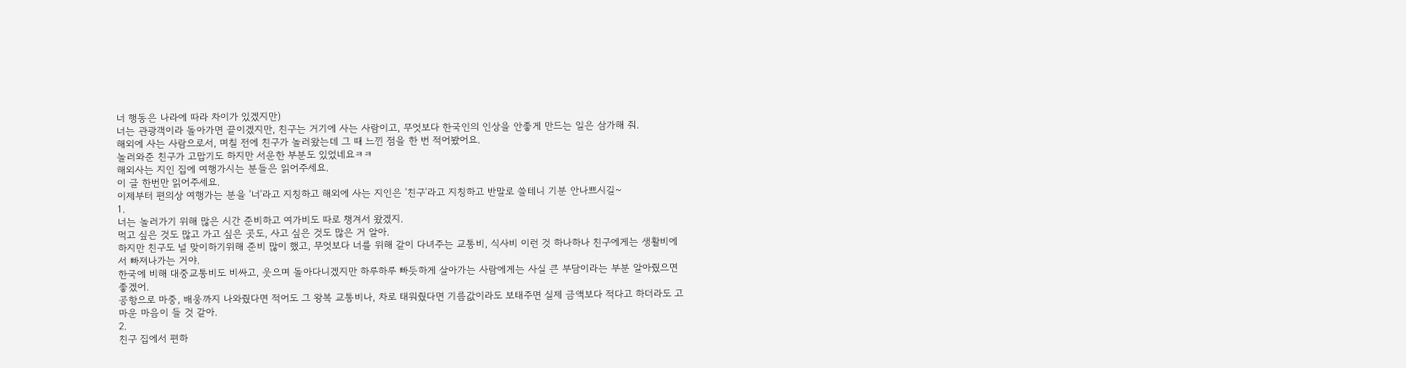너 행동은 나라에 따라 차이가 있겠지만)
너는 관광객이라 돌아가면 끝이겠지만, 친구는 거기에 사는 사람이고, 무엇보다 한국인의 인상을 안좋게 만드는 일은 삼가해 줘.
해외에 사는 사람으로서, 며칠 전에 친구가 놀러왔는데 그 때 느낀 점을 한 번 적어봤어요.
놀러와준 친구가 고맙기도 하지만 서운한 부분도 있었네요ㅋㅋ
해외사는 지인 집에 여행가시는 분들은 읽어주세요.
이 글 한번만 읽어주세요.
이제부터 편의상 여행가는 분을 '너'라고 지칭하고 해외에 사는 지인은 '친구'라고 지칭하고 반말로 쓸테니 기분 안나쁘시길~
1.
너는 놀러가기 위해 많은 시간 준비하고 여가비도 따로 챙겨서 왔겠지.
먹고 싶은 것도 많고 가고 싶은 곳도, 사고 싶은 것도 많은 거 알아.
하지만 친구도 널 맞이하기위해 준비 많이 했고, 무엇보다 너를 위해 같이 다녀주는 교통비, 식사비 이런 것 하나하나 친구에게는 생활비에서 빠져나가는 거야.
한국에 비해 대중교통비도 비싸고, 웃으며 돌아다니겠지만 하루하루 빠듯하게 살아가는 사람에게는 사실 큰 부담이라는 부분 알아줬으면 좋겠어.
공항으로 마중, 배웅까지 나와줬다면 적어도 그 왕복 교통비나, 차로 태워줬다면 기름값이라도 보태주면 실제 금액보다 적다고 하더라도 고마운 마음이 들 것 같아.
2.
친구 집에서 편하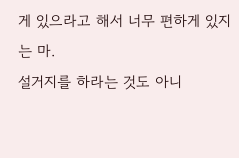게 있으라고 해서 너무 편하게 있지는 마.
설거지를 하라는 것도 아니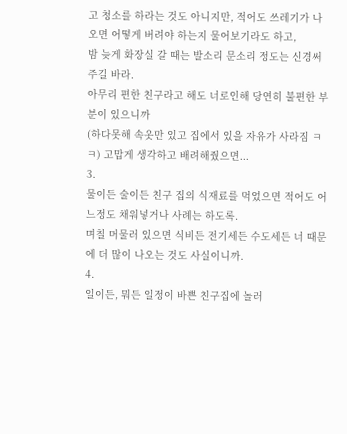고 청소를 하라는 것도 아니지만, 적어도 쓰레기가 나오면 어떻게 버려야 하는지 물어보기라도 하고,
밤 늦게 화장실 갈 때는 발소리 문소리 정도는 신경써주길 바라.
아무리 편한 친구라고 해도 너로인해 당연히 불편한 부분이 있으니까
(하다못해 속옷만 있고 집에서 있을 자유가 사라짐 ㅋㅋ) 고맙게 생각하고 배려해줬으면...
3.
물이든 술이든 친구 집의 식재료를 먹었으면 적어도 어느정도 채워넣거나 사례는 하도록.
며칠 머물러 있으면 식비든 전기세든 수도세든 너 때문에 더 많이 나오는 것도 사실이니까.
4.
일이든, 뭐든 일정이 바쁜 친구집에 놀러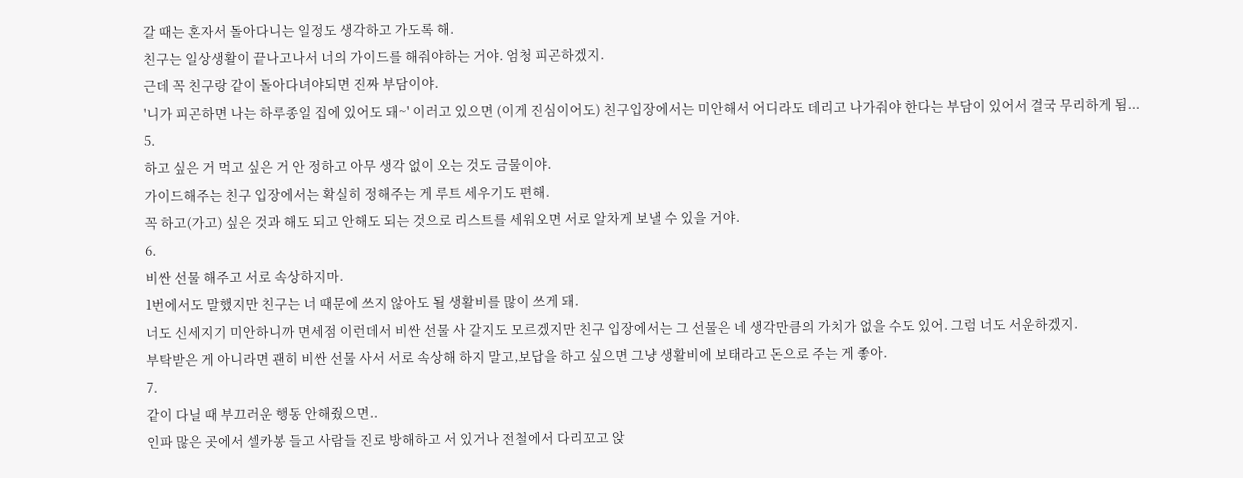갈 때는 혼자서 돌아다니는 일정도 생각하고 가도록 해.
친구는 일상생활이 끝나고나서 너의 가이드를 해줘야하는 거야. 엄청 피곤하겠지.
근데 꼭 친구랑 같이 돌아다녀야되면 진짜 부담이야.
'니가 피곤하면 나는 하루종일 집에 있어도 돼~' 이러고 있으면 (이게 진심이어도) 친구입장에서는 미안해서 어디라도 데리고 나가줘야 한다는 부담이 있어서 결국 무리하게 됨...
5.
하고 싶은 거 먹고 싶은 거 안 정하고 아무 생각 없이 오는 것도 금물이야.
가이드해주는 친구 입장에서는 확실히 정해주는 게 루트 세우기도 편해.
꼭 하고(가고) 싶은 것과 해도 되고 안해도 되는 것으로 리스트를 세워오면 서로 알차게 보낼 수 있을 거야.
6.
비싼 선물 해주고 서로 속상하지마.
1번에서도 말했지만 친구는 너 때문에 쓰지 않아도 될 생활비를 많이 쓰게 돼.
너도 신세지기 미안하니까 면세점 이런데서 비싼 선물 사 갈지도 모르겠지만 친구 입장에서는 그 선물은 네 생각만큼의 가치가 없을 수도 있어. 그럼 너도 서운하겠지.
부탁받은 게 아니라면 괜히 비싼 선물 사서 서로 속상해 하지 말고,보답을 하고 싶으면 그냥 생활비에 보태라고 돈으로 주는 게 좋아.
7.
같이 다닐 때 부끄러운 행동 안해줬으면..
인파 많은 곳에서 셀카봉 들고 사람들 진로 방해하고 서 있거나 전철에서 다리꼬고 앉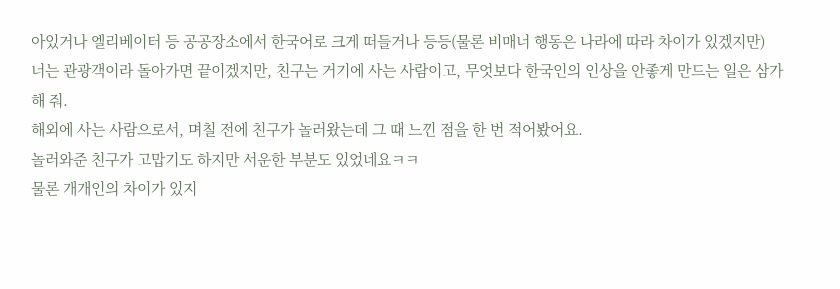아있거나 엘리베이터 등 공공장소에서 한국어로 크게 떠들거나 등등(물론 비매너 행동은 나라에 따라 차이가 있겠지만)
너는 관광객이라 돌아가면 끝이겠지만, 친구는 거기에 사는 사람이고, 무엇보다 한국인의 인상을 안좋게 만드는 일은 삼가해 줘.
해외에 사는 사람으로서, 며칠 전에 친구가 놀러왔는데 그 때 느낀 점을 한 번 적어봤어요.
놀러와준 친구가 고맙기도 하지만 서운한 부분도 있었네요ㅋㅋ
물론 개개인의 차이가 있지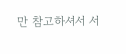만 참고하셔서 서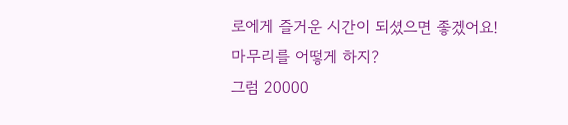로에게 즐거운 시간이 되셨으면 좋겠어요!
마무리를 어떻게 하지?
그럼 20000